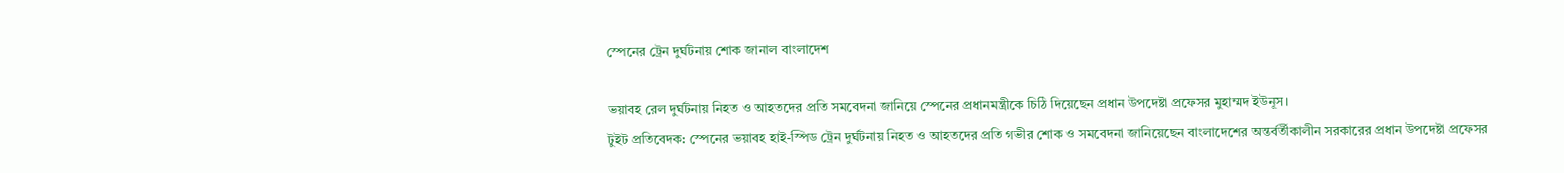স্পেনের ট্রেন দুর্ঘটনায় শোক জানাল বাংলাদেশ

ভয়াবহ রেল দুর্ঘটনায় নিহত ও আহতদের প্রতি সমবেদনা জানিয়ে স্পেনের প্রধানমন্ত্রীকে চিঠি দিয়েছেন প্রধান উপদেষ্টা প্রফেসর মুহাম্মদ ইউনূস।
টুইট প্রতিবেদক: স্পেনের ভয়াবহ হাই-স্পিড ট্রেন দুর্ঘটনায় নিহত ও আহতদের প্রতি গভীর শোক ও সমবেদনা জানিয়েছেন বাংলাদেশের অন্তর্বর্তীকালীন সরকারের প্রধান উপদেষ্টা প্রফেসর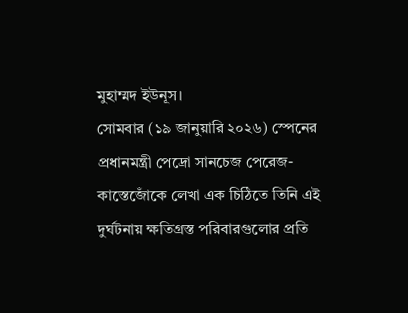মুহাম্মদ ইউনূস।
সোমবার (১৯ জানুয়ারি ২০২৬) স্পেনের প্রধানমন্ত্রী পেদ্রো সানচেজ পেরেজ-কাস্তেজোঁকে লেখা এক চিঠিতে তিনি এই দুর্ঘটনায় ক্ষতিগ্রস্ত পরিবারগুলোর প্রতি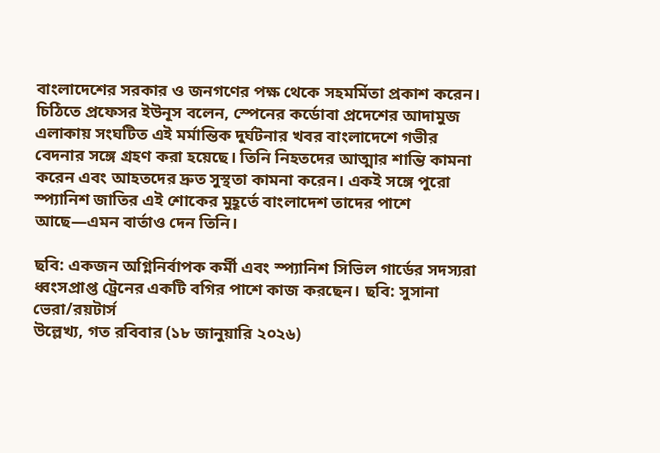বাংলাদেশের সরকার ও জনগণের পক্ষ থেকে সহমর্মিতা প্রকাশ করেন।
চিঠিতে প্রফেসর ইউনূস বলেন, স্পেনের কর্ডোবা প্রদেশের আদামুজ এলাকায় সংঘটিত এই মর্মান্তিক দুর্ঘটনার খবর বাংলাদেশে গভীর বেদনার সঙ্গে গ্রহণ করা হয়েছে। তিনি নিহতদের আত্মার শান্তি কামনা করেন এবং আহতদের দ্রুত সুস্থতা কামনা করেন। একই সঙ্গে পুরো স্প্যানিশ জাতির এই শোকের মুহূর্তে বাংলাদেশ তাদের পাশে আছে—এমন বার্তাও দেন তিনি।

ছবি: একজন অগ্নিনির্বাপক কর্মী এবং স্প্যানিশ সিভিল গার্ডের সদস্যরা ধ্বংসপ্রাপ্ত ট্রেনের একটি বগির পাশে কাজ করছেন। ছবি: সুসানা ভেরা/রয়টার্স
উল্লেখ্য, গত রবিবার (১৮ জানুয়ারি ২০২৬)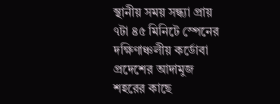স্থানীয় সময় সন্ধ্যা প্রায় ৭টা ৪৫ মিনিটে স্পেনের দক্ষিণাঞ্চলীয় কর্ডোবা প্রদেশের আদামুজ শহরের কাছে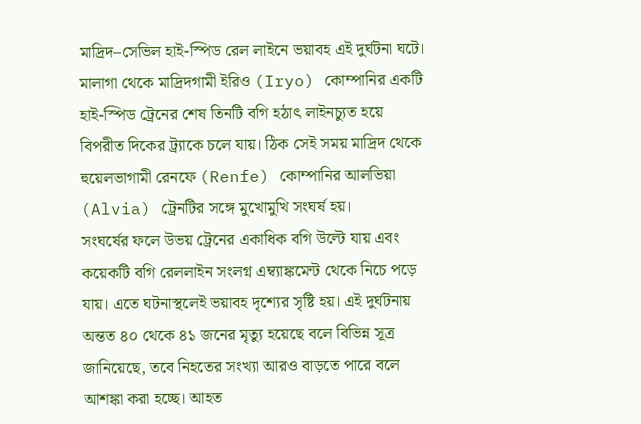মাদ্রিদ–সেভিল হাই-স্পিড রেল লাইনে ভয়াবহ এই দুর্ঘটনা ঘটে। মালাগা থেকে মাদ্রিদগামী ইরিও (Iryo) কোম্পানির একটি হাই-স্পিড ট্রেনের শেষ তিনটি বগি হঠাৎ লাইনচ্যুত হয়ে বিপরীত দিকের ট্র্যাকে চলে যায়। ঠিক সেই সময় মাদ্রিদ থেকে হুয়েলভাগামী রেনফে (Renfe) কোম্পানির আলভিয়া (Alvia) ট্রেনটির সঙ্গে মুখোমুখি সংঘর্ষ হয়।
সংঘর্ষের ফলে উভয় ট্রেনের একাধিক বগি উল্টে যায় এবং কয়েকটি বগি রেললাইন সংলগ্ন এম্ব্যাঙ্কমেন্ট থেকে নিচে পড়ে যায়। এতে ঘটনাস্থলেই ভয়াবহ দৃশ্যের সৃষ্টি হয়। এই দুর্ঘটনায় অন্তত ৪০ থেকে ৪১ জনের মৃত্যু হয়েছে বলে বিভিন্ন সূত্র জানিয়েছে, তবে নিহতের সংখ্যা আরও বাড়তে পারে বলে আশঙ্কা করা হচ্ছে। আহত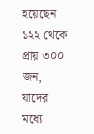হয়েছেন ১২২ থেকে প্রায় ৩০০ জন, যাদের মধ্যে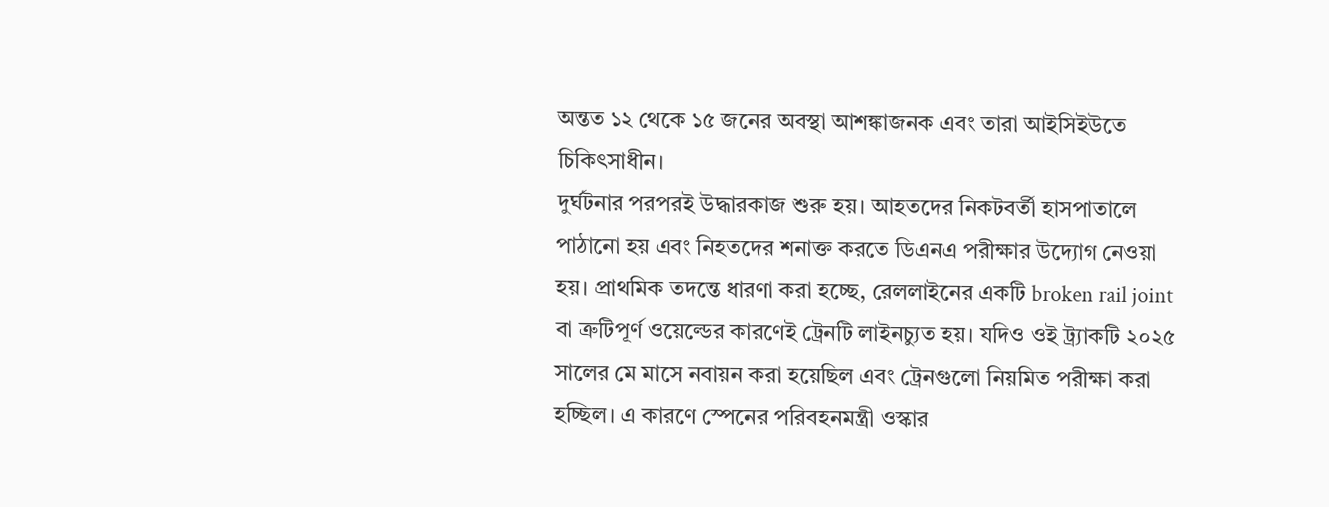অন্তত ১২ থেকে ১৫ জনের অবস্থা আশঙ্কাজনক এবং তারা আইসিইউতে চিকিৎসাধীন।
দুর্ঘটনার পরপরই উদ্ধারকাজ শুরু হয়। আহতদের নিকটবর্তী হাসপাতালে পাঠানো হয় এবং নিহতদের শনাক্ত করতে ডিএনএ পরীক্ষার উদ্যোগ নেওয়া হয়। প্রাথমিক তদন্তে ধারণা করা হচ্ছে, রেললাইনের একটি broken rail joint বা ত্রুটিপূর্ণ ওয়েল্ডের কারণেই ট্রেনটি লাইনচ্যুত হয়। যদিও ওই ট্র্যাকটি ২০২৫ সালের মে মাসে নবায়ন করা হয়েছিল এবং ট্রেনগুলো নিয়মিত পরীক্ষা করা হচ্ছিল। এ কারণে স্পেনের পরিবহনমন্ত্রী ওস্কার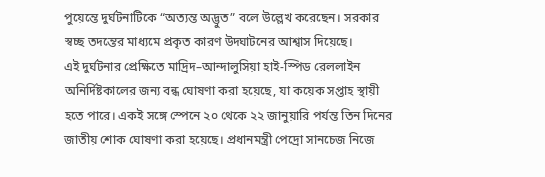পুয়েন্তে দুর্ঘটনাটিকে “অত্যন্ত অদ্ভুত” বলে উল্লেখ করেছেন। সরকার স্বচ্ছ তদন্তের মাধ্যমে প্রকৃত কারণ উদ্ঘাটনের আশ্বাস দিয়েছে।
এই দুর্ঘটনার প্রেক্ষিতে মাদ্রিদ–আন্দালুসিয়া হাই-স্পিড রেললাইন অনির্দিষ্টকালের জন্য বন্ধ ঘোষণা করা হয়েছে, যা কয়েক সপ্তাহ স্থায়ী হতে পারে। একই সঙ্গে স্পেনে ২০ থেকে ২২ জানুয়ারি পর্যন্ত তিন দিনের জাতীয় শোক ঘোষণা করা হয়েছে। প্রধানমন্ত্রী পেদ্রো সানচেজ নিজে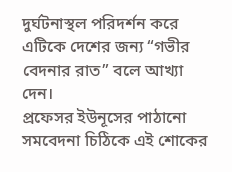দুর্ঘটনাস্থল পরিদর্শন করে এটিকে দেশের জন্য “গভীর বেদনার রাত” বলে আখ্যা দেন।
প্রফেসর ইউনূসের পাঠানো সমবেদনা চিঠিকে এই শোকের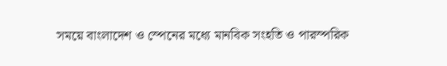সময়ে বাংলাদেশ ও স্পেনের মধ্যে মানবিক সংহতি ও পারস্পরিক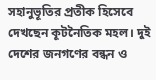সহানুভূতির প্রতীক হিসেবে দেখছেন কূটনৈতিক মহল। দুই দেশের জনগণের বন্ধন ও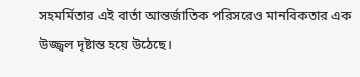সহমর্মিতার এই বার্তা আন্তর্জাতিক পরিসরেও মানবিকতার এক উজ্জ্বল দৃষ্টান্ত হয়ে উঠেছে।